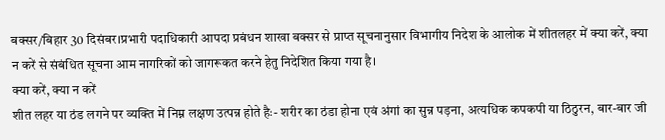बक्सर/बिहार 30 दिसंबर।प्रभारी पदाधिकारी आपदा प्रबंधन शाखा बक्सर से प्राप्त सूचनानुसार विभागीय निदेश के आलोक में शीतलहर में क्या करें, क्या न करें से संबंधित सूचना आम नागरिकों को जागरूकत करने हेतु निदेशित किया गया है।
क्या करें, क्या न करें
शीत लहर या ठंड लगने पर व्यक्ति में निम्न लक्षण उत्पन्न होते हैः- शरीर का ठंडा होना एवं अंगां का सुन्न पड़ना, अत्यधिक कपकपी या ठिठुरन, बार-बार जी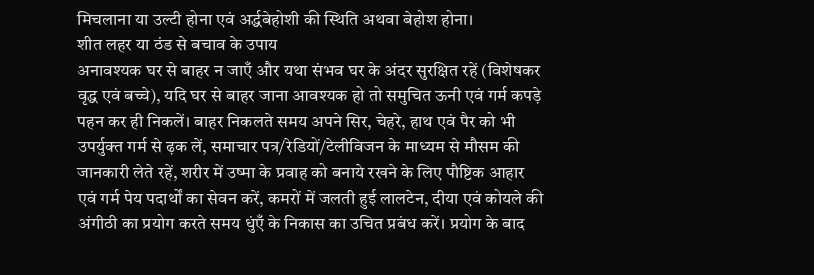मिचलाना या उल्टी होना एवं अर्द्धबेहोशी की स्थिति अथवा बेहोश होना।
शीत लहर या ठंड से बचाव के उपाय
अनावश्यक घर से बाहर न जाएँ और यथा संभव घर के अंदर सुरक्षित रहें (विशेषकर वृद्ध एवं बच्चे), यदि घर से बाहर जाना आवश्यक हो तो समुचित ऊनी एवं गर्म कपड़े पहन कर ही निकलें। बाहर निकलते समय अपने सिर, चेहरे, हाथ एवं पैर को भी उपर्युक्त गर्म से ढ़क लें, समाचार पत्र/रेडियों/टेलीविजन के माध्यम से मौसम की जानकारी लेते रहें, शरीर में उष्मा के प्रवाह को बनाये रखने के लिए पौष्टिक आहार एवं गर्म पेय पदार्थों का सेवन करें, कमरों में जलती हुई लालटेन, दीया एवं कोयले की अंगीठी का प्रयोग करते समय धुंएँ के निकास का उचित प्रबंध करें। प्रयोग के बाद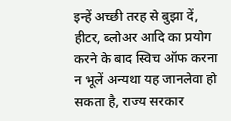इन्हें अच्छी तरह से बुझा दें, हीटर, ब्लोअर आदि का प्रयोग करने के बाद स्विच ऑफ करना न भूलें अन्यथा यह जानलेवा हो सकता है, राज्य सरकार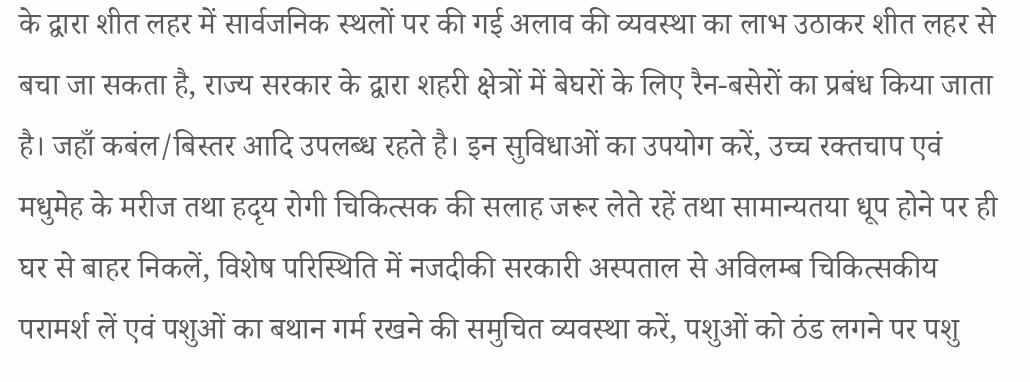के द्वारा शीत लहर में सार्वजनिक स्थलों पर की गई अलाव की व्यवस्था का लाभ उठाकर शीत लहर से बचा जा सकता है, राज्य सरकार के द्वारा शहरी क्षेत्रों में बेघरों के लिए रैन-बसेरों का प्रबंध किया जाता है। जहाँ कबंल/बिस्तर आदि उपलब्ध रहते है। इन सुविधाओं का उपयोग करें, उच्च रक्तचाप एवं मधुमेह के मरीज तथा हदृय रोगी चिकित्सक की सलाह जरूर लेते रहें तथा सामान्यतया धूप होने पर ही घर से बाहर निकलें, विशेष परिस्थिति में नजदीकी सरकारी अस्पताल से अविलम्ब चिकित्सकीय परामर्श लें एवं पशुओं का बथान गर्म रखने की समुचित व्यवस्था करें, पशुओं को ठंड लगने पर पशु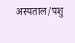अस्पताल/पशु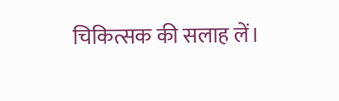चिकित्सक की सलाह लें।